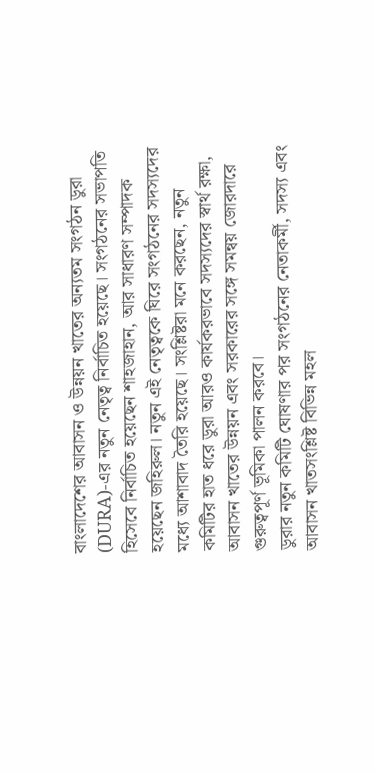বাংলাদেশের আবাসন ও উন্নয়ন খাতের অন্যতম সংগঠন ডুরা (DURA)-এর নতুন নেতৃত্ব নির্বাচিত হয়েছে। সংগঠনের সভাপতি হিসেবে নির্বাচিত হয়েছেন শাহজাহান, আর সাধারণ সম্পাদক হয়েছেন জহিরুল। নতুন এই নেতৃত্বকে ঘিরে সংগঠনের সদস্যদের মধ্যে আশাবাদ তৈরি হয়েছে। সংশ্লিষ্টরা মনে করছেন, নতুন কমিটির হাত ধরে ডুরা আরও কার্যকরভাবে সদস্যদের স্বার্থ রক্ষা, আবাসন খাতের উন্নয়ন এবং সরকারের সঙ্গে সমন্বয় জোরদারে গুরুত্বপূর্ণ ভূমিকা পালন করবে।
ডুরার নতুন কমিটি ঘোষণার পর সংগঠনের নেতাকর্মী, সদস্য এবং আবাসন খাতসংশ্লিষ্ট বিভিন্ন মহল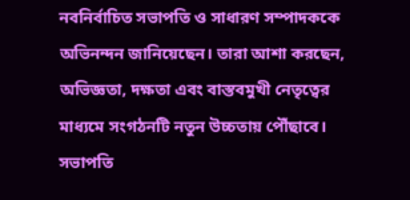নবনির্বাচিত সভাপতি ও সাধারণ সম্পাদককে অভিনন্দন জানিয়েছেন। তারা আশা করছেন, অভিজ্ঞতা, দক্ষতা এবং বাস্তবমুখী নেতৃত্বের মাধ্যমে সংগঠনটি নতুন উচ্চতায় পৌঁছাবে।
সভাপতি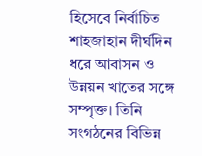হিসেবে নির্বাচিত শাহজাহান দীর্ঘদিন ধরে আবাসন ও উন্নয়ন খাতের সঙ্গে সম্পৃক্ত। তিনি সংগঠনের বিভিন্ন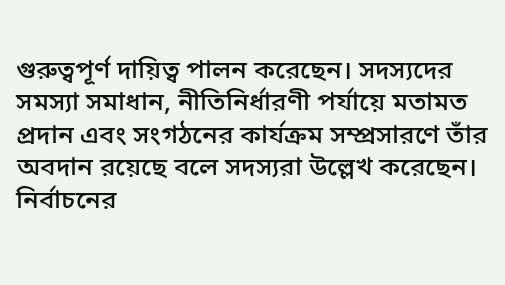গুরুত্বপূর্ণ দায়িত্ব পালন করেছেন। সদস্যদের সমস্যা সমাধান, নীতিনির্ধারণী পর্যায়ে মতামত প্রদান এবং সংগঠনের কার্যক্রম সম্প্রসারণে তাঁর অবদান রয়েছে বলে সদস্যরা উল্লেখ করেছেন।
নির্বাচনের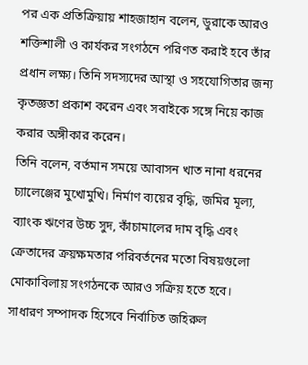পর এক প্রতিক্রিয়ায় শাহজাহান বলেন, ডুরাকে আরও শক্তিশালী ও কার্যকর সংগঠনে পরিণত করাই হবে তাঁর প্রধান লক্ষ্য। তিনি সদস্যদের আস্থা ও সহযোগিতার জন্য কৃতজ্ঞতা প্রকাশ করেন এবং সবাইকে সঙ্গে নিয়ে কাজ করার অঙ্গীকার করেন।
তিনি বলেন, বর্তমান সময়ে আবাসন খাত নানা ধরনের চ্যালেঞ্জের মুখোমুখি। নির্মাণ ব্যয়ের বৃদ্ধি, জমির মূল্য, ব্যাংক ঋণের উচ্চ সুদ, কাঁচামালের দাম বৃদ্ধি এবং ক্রেতাদের ক্রয়ক্ষমতার পরিবর্তনের মতো বিষয়গুলো মোকাবিলায় সংগঠনকে আরও সক্রিয় হতে হবে।
সাধারণ সম্পাদক হিসেবে নির্বাচিত জহিরুল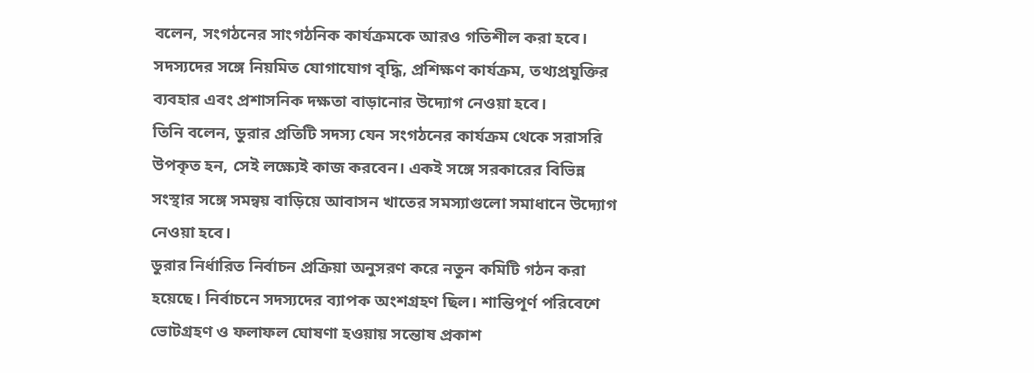বলেন, সংগঠনের সাংগঠনিক কার্যক্রমকে আরও গতিশীল করা হবে। সদস্যদের সঙ্গে নিয়মিত যোগাযোগ বৃদ্ধি, প্রশিক্ষণ কার্যক্রম, তথ্যপ্রযুক্তির ব্যবহার এবং প্রশাসনিক দক্ষতা বাড়ানোর উদ্যোগ নেওয়া হবে।
তিনি বলেন, ডুরার প্রতিটি সদস্য যেন সংগঠনের কার্যক্রম থেকে সরাসরি উপকৃত হন, সেই লক্ষ্যেই কাজ করবেন। একই সঙ্গে সরকারের বিভিন্ন সংস্থার সঙ্গে সমন্বয় বাড়িয়ে আবাসন খাতের সমস্যাগুলো সমাধানে উদ্যোগ নেওয়া হবে।
ডুরার নির্ধারিত নির্বাচন প্রক্রিয়া অনুসরণ করে নতুন কমিটি গঠন করা হয়েছে। নির্বাচনে সদস্যদের ব্যাপক অংশগ্রহণ ছিল। শান্তিপূর্ণ পরিবেশে ভোটগ্রহণ ও ফলাফল ঘোষণা হওয়ায় সন্তোষ প্রকাশ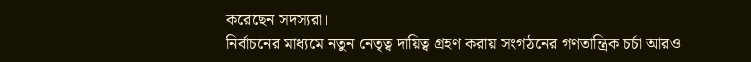করেছেন সদস্যরা।
নির্বাচনের মাধ্যমে নতুন নেতৃত্ব দায়িত্ব গ্রহণ করায় সংগঠনের গণতান্ত্রিক চর্চা আরও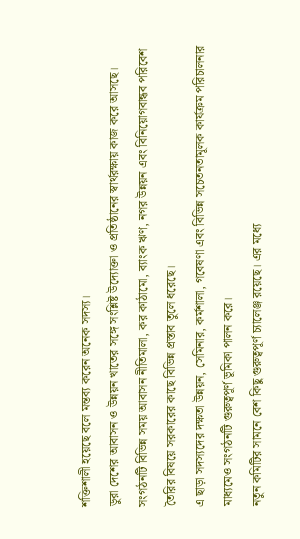শক্তিশালী হয়েছে বলে মন্তব্য করেন অনেক সদস্য।
ডুরা দেশের আবাসন ও উন্নয়ন খাতের সঙ্গে সংশ্লিষ্ট উদ্যোক্তা ও প্রতিষ্ঠানের স্বার্থরক্ষায় কাজ করে আসছে। সংগঠনটি বিভিন্ন সময় আবাসন নীতিমালা, কর কাঠামো, ব্যাংক ঋণ, নগর উন্নয়ন এবং বিনিয়োগবান্ধব পরিবেশ তৈরির বিষয়ে সরকারের কাছে বিভিন্ন প্রস্তাব তুলে ধরেছে।
এ ছাড়া সদস্যদের দক্ষতা উন্নয়ন, সেমিনার, কর্মশালা, গবেষণা এবং বিভিন্ন সচেতনতামূলক কার্যক্রম পরিচালনার মাধ্যমেও সংগঠনটি গুরুত্বপূর্ণ ভূমিকা পালন করে।
নতুন কমিটির সামনে বেশ কিছু গুরুত্বপূর্ণ চ্যালেঞ্জ রয়েছে। এর মধ্যে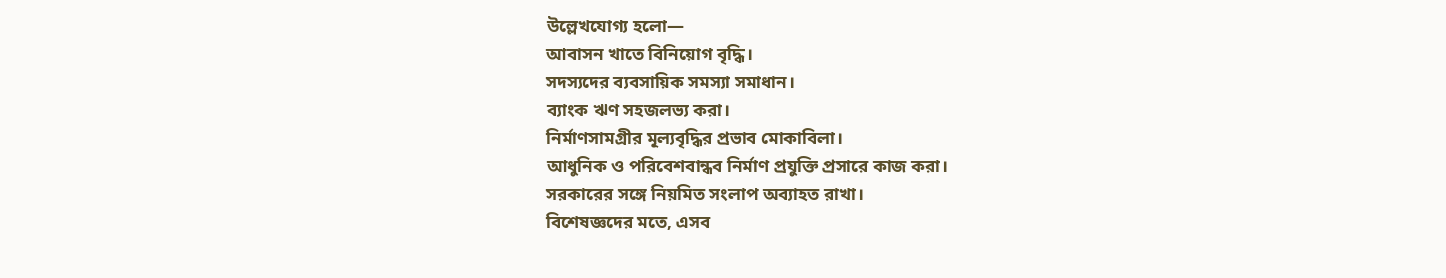উল্লেখযোগ্য হলো—
আবাসন খাতে বিনিয়োগ বৃদ্ধি।
সদস্যদের ব্যবসায়িক সমস্যা সমাধান।
ব্যাংক ঋণ সহজলভ্য করা।
নির্মাণসামগ্রীর মূল্যবৃদ্ধির প্রভাব মোকাবিলা।
আধুনিক ও পরিবেশবান্ধব নির্মাণ প্রযুক্তি প্রসারে কাজ করা।
সরকারের সঙ্গে নিয়মিত সংলাপ অব্যাহত রাখা।
বিশেষজ্ঞদের মতে, এসব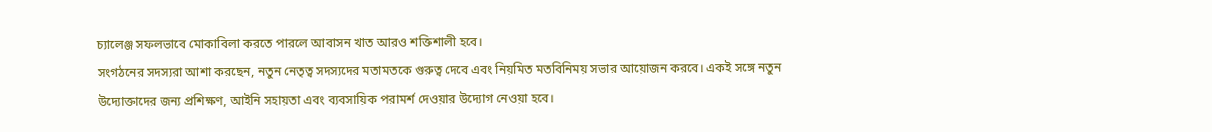চ্যালেঞ্জ সফলভাবে মোকাবিলা করতে পারলে আবাসন খাত আরও শক্তিশালী হবে।
সংগঠনের সদস্যরা আশা করছেন, নতুন নেতৃত্ব সদস্যদের মতামতকে গুরুত্ব দেবে এবং নিয়মিত মতবিনিময় সভার আয়োজন করবে। একই সঙ্গে নতুন উদ্যোক্তাদের জন্য প্রশিক্ষণ, আইনি সহায়তা এবং ব্যবসায়িক পরামর্শ দেওয়ার উদ্যোগ নেওয়া হবে।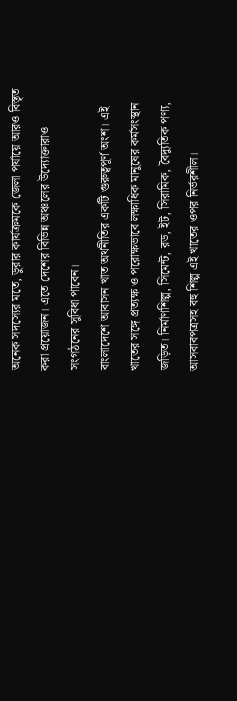অনেক সদস্যের মতে, ডুরার কার্যক্রমকে জেলা পর্যায়ে আরও বিস্তৃত করা প্রয়োজন। এতে দেশের বিভিন্ন অঞ্চলের উদ্যোক্তারাও সংগঠনের সুবিধা পাবেন।
বাংলাদেশে আবাসন খাত অর্থনীতির একটি গুরুত্বপূর্ণ অংশ। এই খাতের সঙ্গে প্রত্যক্ষ ও পরোক্ষভাবে লক্ষাধিক মানুষের কর্মসংস্থান জড়িত। নির্মাণশিল্প, সিমেন্ট, রড, ইট, সিরামিক, বৈদ্যুতিক পণ্য, আসবাবপত্রসহ বহু শিল্প এই খাতের ওপর নির্ভরশীল।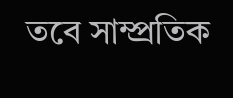তবে সাম্প্রতিক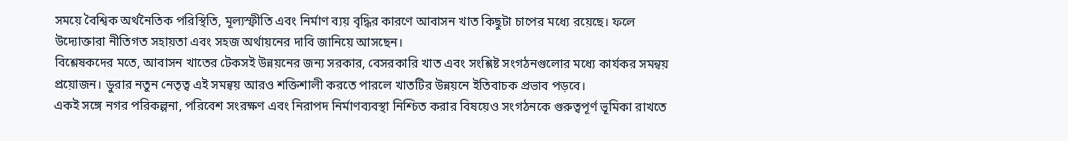সময়ে বৈশ্বিক অর্থনৈতিক পরিস্থিতি, মূল্যস্ফীতি এবং নির্মাণ ব্যয় বৃদ্ধির কারণে আবাসন খাত কিছুটা চাপের মধ্যে রয়েছে। ফলে উদ্যোক্তারা নীতিগত সহায়তা এবং সহজ অর্থায়নের দাবি জানিয়ে আসছেন।
বিশ্লেষকদের মতে, আবাসন খাতের টেকসই উন্নয়নের জন্য সরকার, বেসরকারি খাত এবং সংশ্লিষ্ট সংগঠনগুলোর মধ্যে কার্যকর সমন্বয় প্রয়োজন। ডুরার নতুন নেতৃত্ব এই সমন্বয় আরও শক্তিশালী করতে পারলে খাতটির উন্নয়নে ইতিবাচক প্রভাব পড়বে।
একই সঙ্গে নগর পরিকল্পনা, পরিবেশ সংরক্ষণ এবং নিরাপদ নির্মাণব্যবস্থা নিশ্চিত করার বিষয়েও সংগঠনকে গুরুত্বপূর্ণ ভূমিকা রাখতে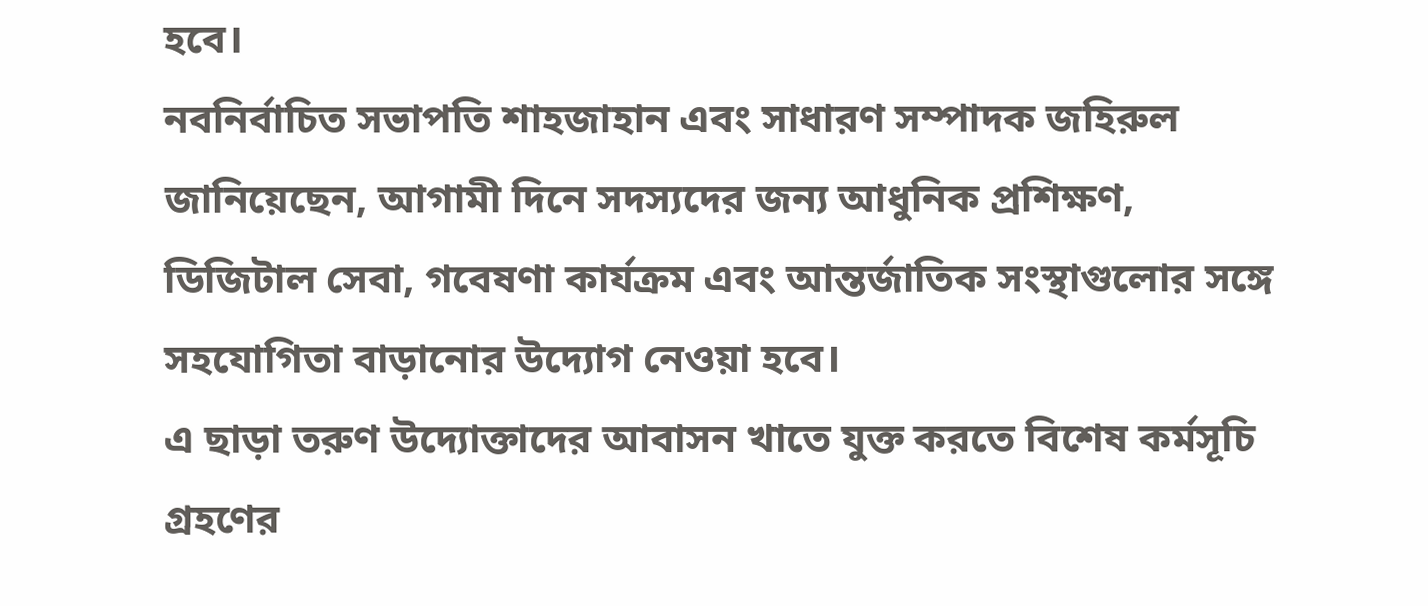হবে।
নবনির্বাচিত সভাপতি শাহজাহান এবং সাধারণ সম্পাদক জহিরুল জানিয়েছেন, আগামী দিনে সদস্যদের জন্য আধুনিক প্রশিক্ষণ, ডিজিটাল সেবা, গবেষণা কার্যক্রম এবং আন্তর্জাতিক সংস্থাগুলোর সঙ্গে সহযোগিতা বাড়ানোর উদ্যোগ নেওয়া হবে।
এ ছাড়া তরুণ উদ্যোক্তাদের আবাসন খাতে যুক্ত করতে বিশেষ কর্মসূচি গ্রহণের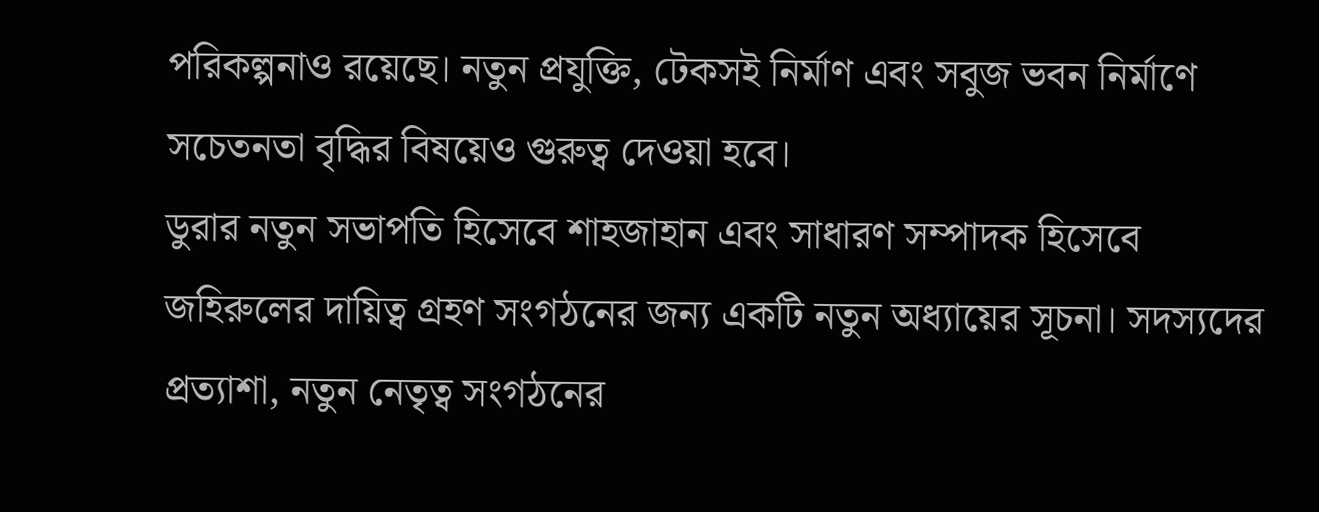পরিকল্পনাও রয়েছে। নতুন প্রযুক্তি, টেকসই নির্মাণ এবং সবুজ ভবন নির্মাণে সচেতনতা বৃদ্ধির বিষয়েও গুরুত্ব দেওয়া হবে।
ডুরার নতুন সভাপতি হিসেবে শাহজাহান এবং সাধারণ সম্পাদক হিসেবে জহিরুলের দায়িত্ব গ্রহণ সংগঠনের জন্য একটি নতুন অধ্যায়ের সূচনা। সদস্যদের প্রত্যাশা, নতুন নেতৃত্ব সংগঠনের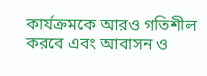কার্যক্রমকে আরও গতিশীল করবে এবং আবাসন ও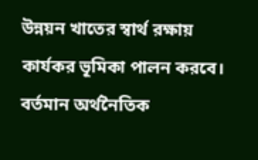উন্নয়ন খাতের স্বার্থ রক্ষায় কার্যকর ভূমিকা পালন করবে।
বর্তমান অর্থনৈতিক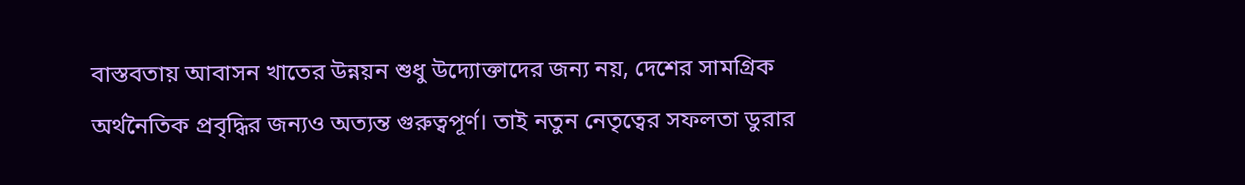বাস্তবতায় আবাসন খাতের উন্নয়ন শুধু উদ্যোক্তাদের জন্য নয়, দেশের সামগ্রিক অর্থনৈতিক প্রবৃদ্ধির জন্যও অত্যন্ত গুরুত্বপূর্ণ। তাই নতুন নেতৃত্বের সফলতা ডুরার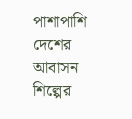পাশাপাশি দেশের আবাসন শিল্পের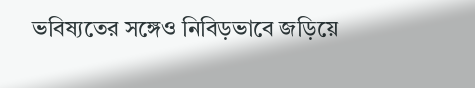ভবিষ্যতের সঙ্গেও নিবিড়ভাবে জড়িয়ে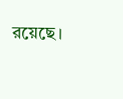রয়েছে।